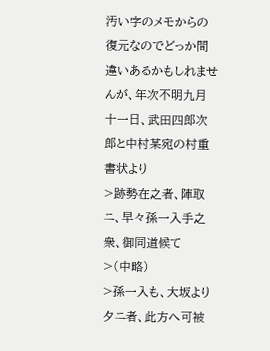汚い字のメモからの復元なのでどっか間違いあるかもしれませんが、年次不明九月十一日、武田四郎次郎と中村某宛の村重書状より
>跡勢在之者、陣取ニ、早々孫一入手之衆、御同道候て
>(中略)
>孫一入も、大坂より夕ニ者、此方へ可被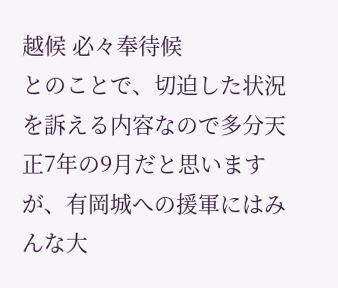越候 必々奉待候
とのことで、切迫した状況を訴える内容なので多分天正7年の9月だと思いますが、有岡城への援軍にはみんな大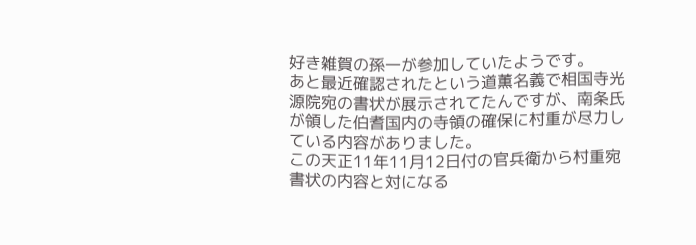好き雑賀の孫一が参加していたようです。
あと最近確認されたという道薫名義で相国寺光源院宛の書状が展示されてたんですが、南条氏が領した伯耆国内の寺領の確保に村重が尽力している内容がありました。
この天正11年11月12日付の官兵衛から村重宛書状の内容と対になる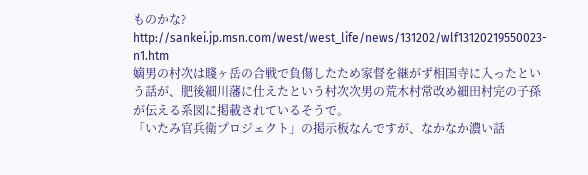ものかな?
http://sankei.jp.msn.com/west/west_life/news/131202/wlf13120219550023-n1.htm
嫡男の村次は賤ヶ岳の合戦で負傷したため家督を継がず相国寺に入ったという話が、肥後細川藩に仕えたという村次次男の荒木村常改め細田村完の子孫が伝える系図に掲載されているそうで。
「いたみ官兵衛プロジェクト」の掲示板なんですが、なかなか濃い話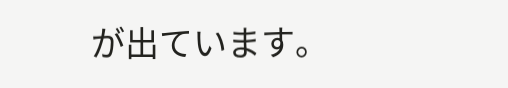が出ています。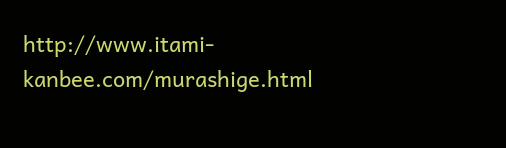http://www.itami-kanbee.com/murashige.html